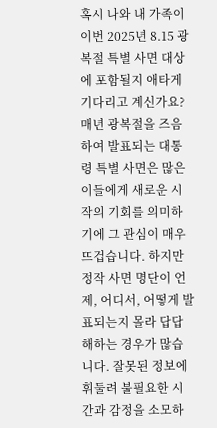혹시 나와 내 가족이 이번 2025년 8.15 광복절 특별 사면 대상에 포함될지 애타게 기다리고 계신가요? 매년 광복절을 즈음하여 발표되는 대통령 특별 사면은 많은 이들에게 새로운 시작의 기회를 의미하기에 그 관심이 매우 뜨겁습니다. 하지만 정작 사면 명단이 언제, 어디서, 어떻게 발표되는지 몰라 답답해하는 경우가 많습니다. 잘못된 정보에 휘둘려 불필요한 시간과 감정을 소모하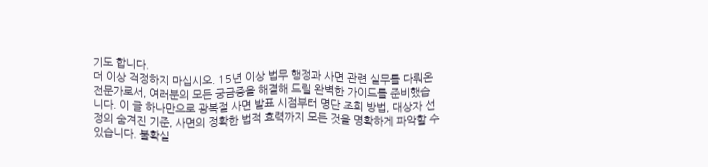기도 합니다.
더 이상 걱정하지 마십시오. 15년 이상 법무 행정과 사면 관련 실무를 다뤄온 전문가로서, 여러분의 모든 궁금증을 해결해 드릴 완벽한 가이드를 준비했습니다. 이 글 하나만으로 광복절 사면 발표 시점부터 명단 조회 방법, 대상자 선정의 숨겨진 기준, 사면의 정확한 법적 효력까지 모든 것을 명확하게 파악할 수 있습니다. 불확실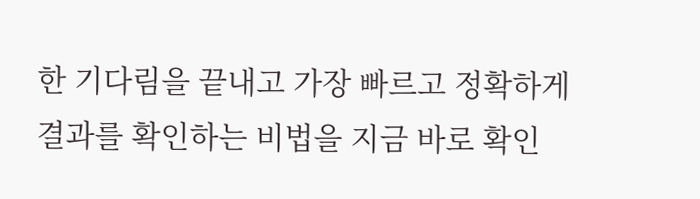한 기다림을 끝내고 가장 빠르고 정확하게 결과를 확인하는 비법을 지금 바로 확인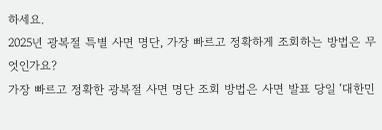하세요.
2025년 광복절 특별 사면 명단, 가장 빠르고 정확하게 조회하는 방법은 무엇인가요?
가장 빠르고 정확한 광복절 사면 명단 조회 방법은 사면 발표 당일 ‘대한민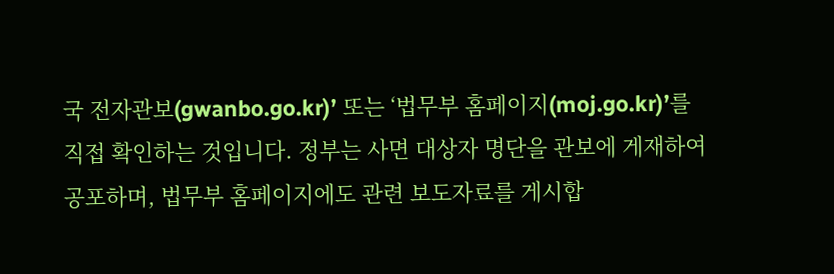국 전자관보(gwanbo.go.kr)’ 또는 ‘법무부 홈페이지(moj.go.kr)’를 직접 확인하는 것입니다. 정부는 사면 대상자 명단을 관보에 게재하여 공포하며, 법무부 홈페이지에도 관련 보도자료를 게시합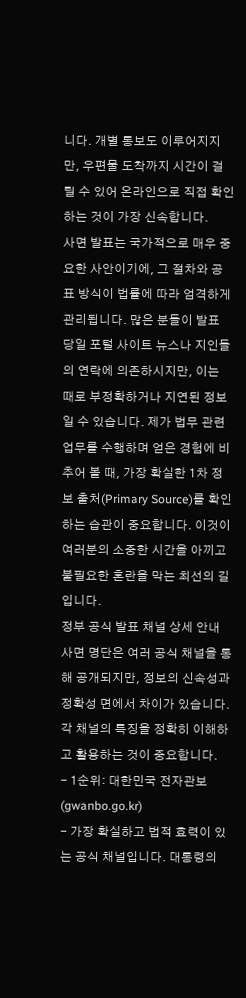니다. 개별 통보도 이루어지지만, 우편물 도착까지 시간이 걸릴 수 있어 온라인으로 직접 확인하는 것이 가장 신속합니다.
사면 발표는 국가적으로 매우 중요한 사안이기에, 그 절차와 공표 방식이 법률에 따라 엄격하게 관리됩니다. 많은 분들이 발표 당일 포털 사이트 뉴스나 지인들의 연락에 의존하시지만, 이는 때로 부정확하거나 지연된 정보일 수 있습니다. 제가 법무 관련 업무를 수행하며 얻은 경험에 비추어 볼 때, 가장 확실한 1차 정보 출처(Primary Source)를 확인하는 습관이 중요합니다. 이것이 여러분의 소중한 시간을 아끼고 불필요한 혼란을 막는 최선의 길입니다.
정부 공식 발표 채널 상세 안내
사면 명단은 여러 공식 채널을 통해 공개되지만, 정보의 신속성과 정확성 면에서 차이가 있습니다. 각 채널의 특징을 정확히 이해하고 활용하는 것이 중요합니다.
- 1순위: 대한민국 전자관보 (gwanbo.go.kr)
- 가장 확실하고 법적 효력이 있는 공식 채널입니다. 대통령의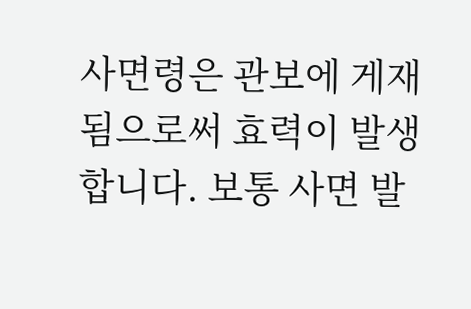사면령은 관보에 게재됨으로써 효력이 발생합니다. 보통 사면 발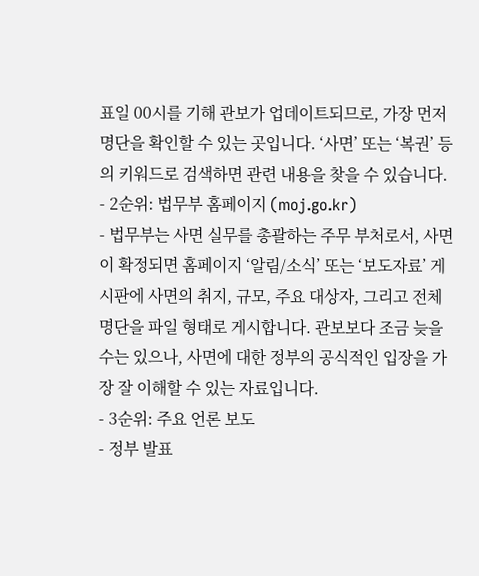표일 00시를 기해 관보가 업데이트되므로, 가장 먼저 명단을 확인할 수 있는 곳입니다. ‘사면’ 또는 ‘복권’ 등의 키워드로 검색하면 관련 내용을 찾을 수 있습니다.
- 2순위: 법무부 홈페이지 (moj.go.kr)
- 법무부는 사면 실무를 총괄하는 주무 부처로서, 사면이 확정되면 홈페이지 ‘알림/소식’ 또는 ‘보도자료’ 게시판에 사면의 취지, 규모, 주요 대상자, 그리고 전체 명단을 파일 형태로 게시합니다. 관보보다 조금 늦을 수는 있으나, 사면에 대한 정부의 공식적인 입장을 가장 잘 이해할 수 있는 자료입니다.
- 3순위: 주요 언론 보도
- 정부 발표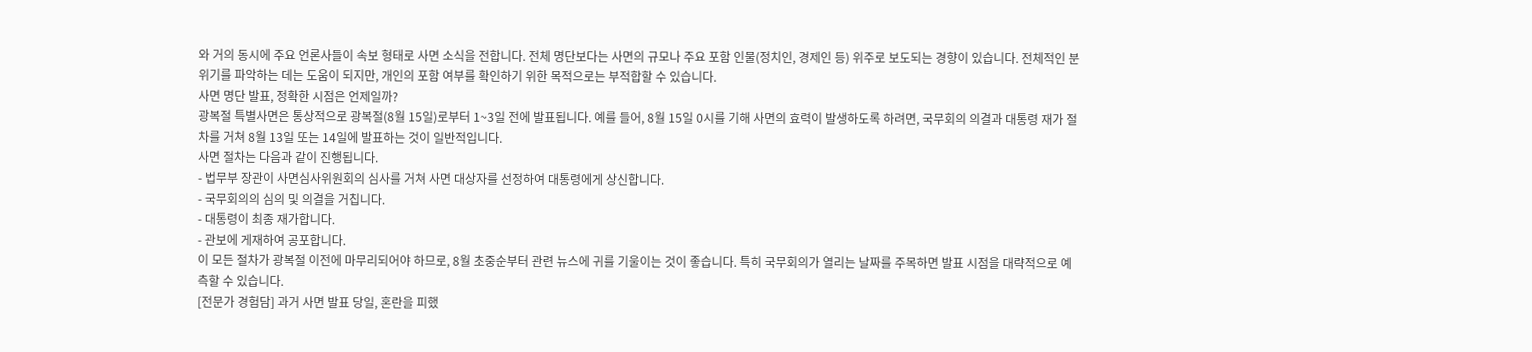와 거의 동시에 주요 언론사들이 속보 형태로 사면 소식을 전합니다. 전체 명단보다는 사면의 규모나 주요 포함 인물(정치인, 경제인 등) 위주로 보도되는 경향이 있습니다. 전체적인 분위기를 파악하는 데는 도움이 되지만, 개인의 포함 여부를 확인하기 위한 목적으로는 부적합할 수 있습니다.
사면 명단 발표, 정확한 시점은 언제일까?
광복절 특별사면은 통상적으로 광복절(8월 15일)로부터 1~3일 전에 발표됩니다. 예를 들어, 8월 15일 0시를 기해 사면의 효력이 발생하도록 하려면, 국무회의 의결과 대통령 재가 절차를 거쳐 8월 13일 또는 14일에 발표하는 것이 일반적입니다.
사면 절차는 다음과 같이 진행됩니다.
- 법무부 장관이 사면심사위원회의 심사를 거쳐 사면 대상자를 선정하여 대통령에게 상신합니다.
- 국무회의의 심의 및 의결을 거칩니다.
- 대통령이 최종 재가합니다.
- 관보에 게재하여 공포합니다.
이 모든 절차가 광복절 이전에 마무리되어야 하므로, 8월 초중순부터 관련 뉴스에 귀를 기울이는 것이 좋습니다. 특히 국무회의가 열리는 날짜를 주목하면 발표 시점을 대략적으로 예측할 수 있습니다.
[전문가 경험담] 과거 사면 발표 당일, 혼란을 피했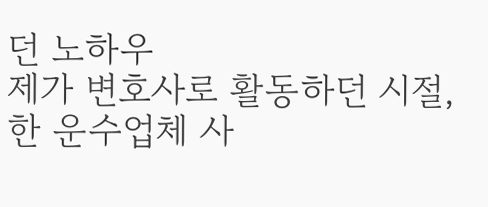던 노하우
제가 변호사로 활동하던 시절, 한 운수업체 사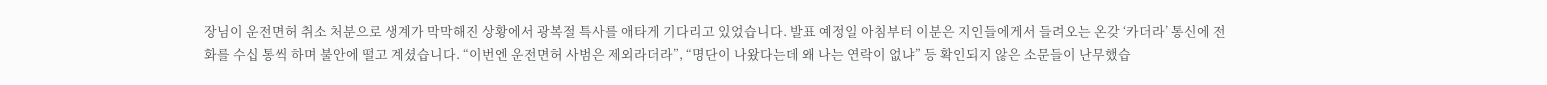장님이 운전면허 취소 처분으로 생계가 막막해진 상황에서 광복절 특사를 애타게 기다리고 있었습니다. 발표 예정일 아침부터 이분은 지인들에게서 들려오는 온갖 ‘카더라’ 통신에 전화를 수십 통씩 하며 불안에 떨고 계셨습니다. “이번엔 운전면허 사범은 제외라더라”, “명단이 나왔다는데 왜 나는 연락이 없냐” 등 확인되지 않은 소문들이 난무했습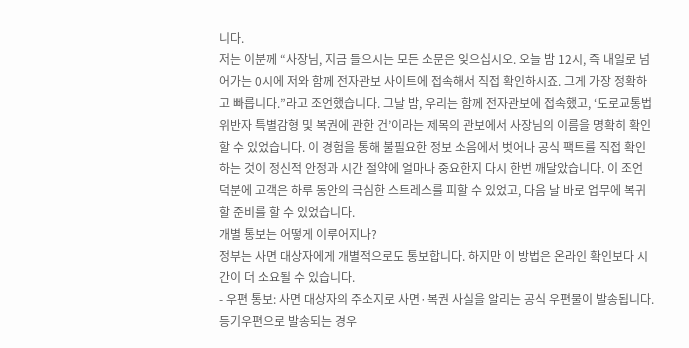니다.
저는 이분께 “사장님, 지금 들으시는 모든 소문은 잊으십시오. 오늘 밤 12시, 즉 내일로 넘어가는 0시에 저와 함께 전자관보 사이트에 접속해서 직접 확인하시죠. 그게 가장 정확하고 빠릅니다.”라고 조언했습니다. 그날 밤, 우리는 함께 전자관보에 접속했고, ‘도로교통법 위반자 특별감형 및 복권에 관한 건’이라는 제목의 관보에서 사장님의 이름을 명확히 확인할 수 있었습니다. 이 경험을 통해 불필요한 정보 소음에서 벗어나 공식 팩트를 직접 확인하는 것이 정신적 안정과 시간 절약에 얼마나 중요한지 다시 한번 깨달았습니다. 이 조언 덕분에 고객은 하루 동안의 극심한 스트레스를 피할 수 있었고, 다음 날 바로 업무에 복귀할 준비를 할 수 있었습니다.
개별 통보는 어떻게 이루어지나?
정부는 사면 대상자에게 개별적으로도 통보합니다. 하지만 이 방법은 온라인 확인보다 시간이 더 소요될 수 있습니다.
- 우편 통보: 사면 대상자의 주소지로 사면·복권 사실을 알리는 공식 우편물이 발송됩니다. 등기우편으로 발송되는 경우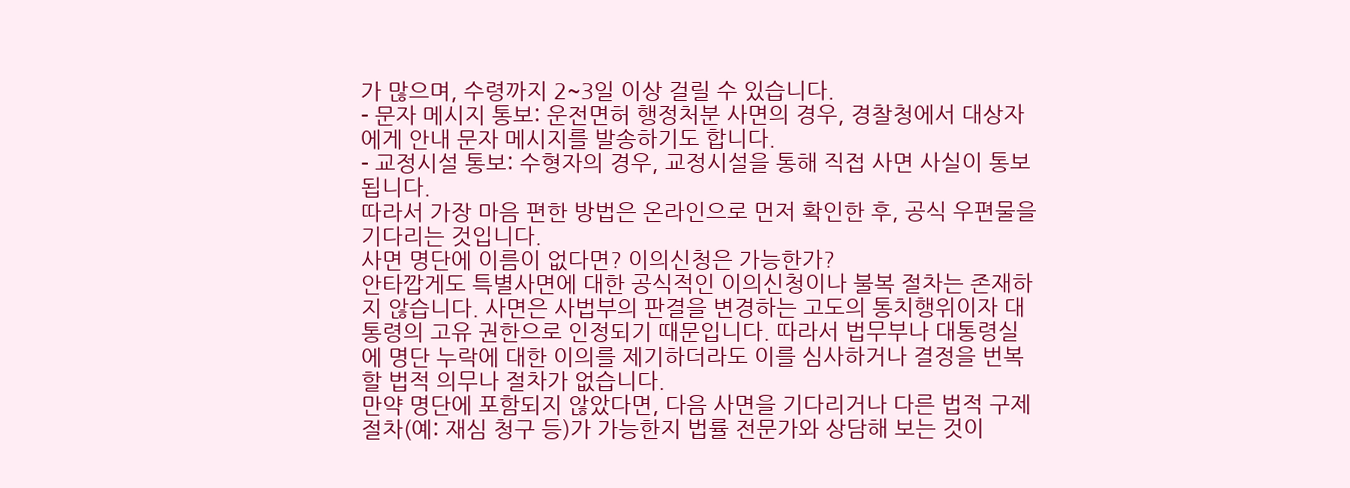가 많으며, 수령까지 2~3일 이상 걸릴 수 있습니다.
- 문자 메시지 통보: 운전면허 행정처분 사면의 경우, 경찰청에서 대상자에게 안내 문자 메시지를 발송하기도 합니다.
- 교정시설 통보: 수형자의 경우, 교정시설을 통해 직접 사면 사실이 통보됩니다.
따라서 가장 마음 편한 방법은 온라인으로 먼저 확인한 후, 공식 우편물을 기다리는 것입니다.
사면 명단에 이름이 없다면? 이의신청은 가능한가?
안타깝게도 특별사면에 대한 공식적인 이의신청이나 불복 절차는 존재하지 않습니다. 사면은 사법부의 판결을 변경하는 고도의 통치행위이자 대통령의 고유 권한으로 인정되기 때문입니다. 따라서 법무부나 대통령실에 명단 누락에 대한 이의를 제기하더라도 이를 심사하거나 결정을 번복할 법적 의무나 절차가 없습니다.
만약 명단에 포함되지 않았다면, 다음 사면을 기다리거나 다른 법적 구제 절차(예: 재심 청구 등)가 가능한지 법률 전문가와 상담해 보는 것이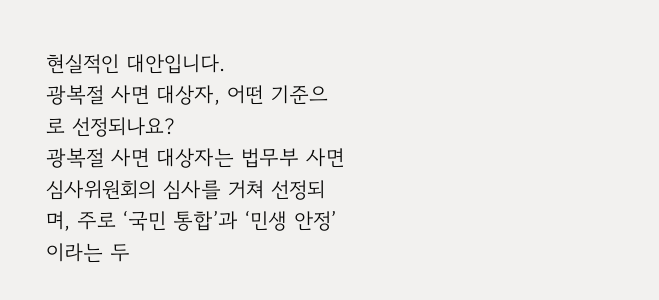현실적인 대안입니다.
광복절 사면 대상자, 어떤 기준으로 선정되나요?
광복절 사면 대상자는 법무부 사면심사위원회의 심사를 거쳐 선정되며, 주로 ‘국민 통합’과 ‘민생 안정’이라는 두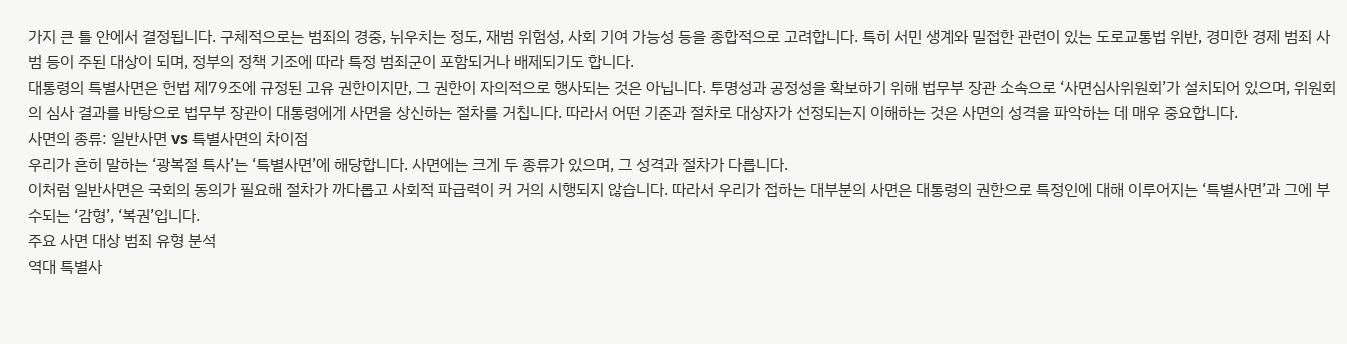가지 큰 틀 안에서 결정됩니다. 구체적으로는 범죄의 경중, 뉘우치는 정도, 재범 위험성, 사회 기여 가능성 등을 종합적으로 고려합니다. 특히 서민 생계와 밀접한 관련이 있는 도로교통법 위반, 경미한 경제 범죄 사범 등이 주된 대상이 되며, 정부의 정책 기조에 따라 특정 범죄군이 포함되거나 배제되기도 합니다.
대통령의 특별사면은 헌법 제79조에 규정된 고유 권한이지만, 그 권한이 자의적으로 행사되는 것은 아닙니다. 투명성과 공정성을 확보하기 위해 법무부 장관 소속으로 ‘사면심사위원회’가 설치되어 있으며, 위원회의 심사 결과를 바탕으로 법무부 장관이 대통령에게 사면을 상신하는 절차를 거칩니다. 따라서 어떤 기준과 절차로 대상자가 선정되는지 이해하는 것은 사면의 성격을 파악하는 데 매우 중요합니다.
사면의 종류: 일반사면 vs 특별사면의 차이점
우리가 흔히 말하는 ‘광복절 특사’는 ‘특별사면’에 해당합니다. 사면에는 크게 두 종류가 있으며, 그 성격과 절차가 다릅니다.
이처럼 일반사면은 국회의 동의가 필요해 절차가 까다롭고 사회적 파급력이 커 거의 시행되지 않습니다. 따라서 우리가 접하는 대부분의 사면은 대통령의 권한으로 특정인에 대해 이루어지는 ‘특별사면’과 그에 부수되는 ‘감형’, ‘복권’입니다.
주요 사면 대상 범죄 유형 분석
역대 특별사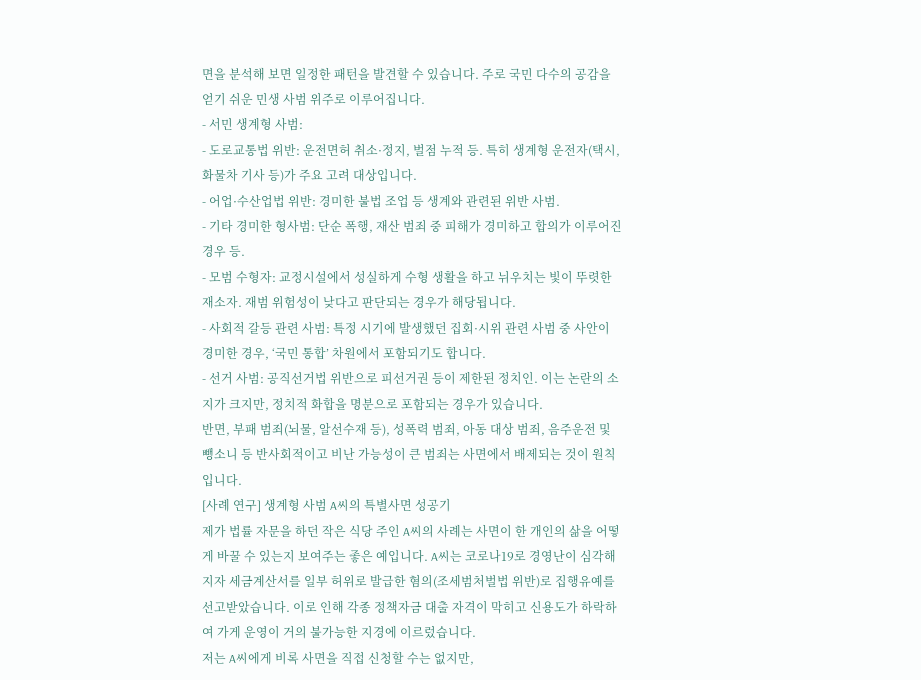면을 분석해 보면 일정한 패턴을 발견할 수 있습니다. 주로 국민 다수의 공감을 얻기 쉬운 민생 사범 위주로 이루어집니다.
- 서민 생계형 사범:
- 도로교통법 위반: 운전면허 취소·정지, 벌점 누적 등. 특히 생계형 운전자(택시, 화물차 기사 등)가 주요 고려 대상입니다.
- 어업·수산업법 위반: 경미한 불법 조업 등 생계와 관련된 위반 사범.
- 기타 경미한 형사범: 단순 폭행, 재산 범죄 중 피해가 경미하고 합의가 이루어진 경우 등.
- 모범 수형자: 교정시설에서 성실하게 수형 생활을 하고 뉘우치는 빛이 뚜렷한 재소자. 재범 위험성이 낮다고 판단되는 경우가 해당됩니다.
- 사회적 갈등 관련 사범: 특정 시기에 발생했던 집회·시위 관련 사범 중 사안이 경미한 경우, ‘국민 통합’ 차원에서 포함되기도 합니다.
- 선거 사범: 공직선거법 위반으로 피선거권 등이 제한된 정치인. 이는 논란의 소지가 크지만, 정치적 화합을 명분으로 포함되는 경우가 있습니다.
반면, 부패 범죄(뇌물, 알선수재 등), 성폭력 범죄, 아동 대상 범죄, 음주운전 및 뺑소니 등 반사회적이고 비난 가능성이 큰 범죄는 사면에서 배제되는 것이 원칙입니다.
[사례 연구] 생계형 사범 A씨의 특별사면 성공기
제가 법률 자문을 하던 작은 식당 주인 A씨의 사례는 사면이 한 개인의 삶을 어떻게 바꿀 수 있는지 보여주는 좋은 예입니다. A씨는 코로나19로 경영난이 심각해지자 세금계산서를 일부 허위로 발급한 혐의(조세범처벌법 위반)로 집행유예를 선고받았습니다. 이로 인해 각종 정책자금 대출 자격이 막히고 신용도가 하락하여 가게 운영이 거의 불가능한 지경에 이르렀습니다.
저는 A씨에게 비록 사면을 직접 신청할 수는 없지만,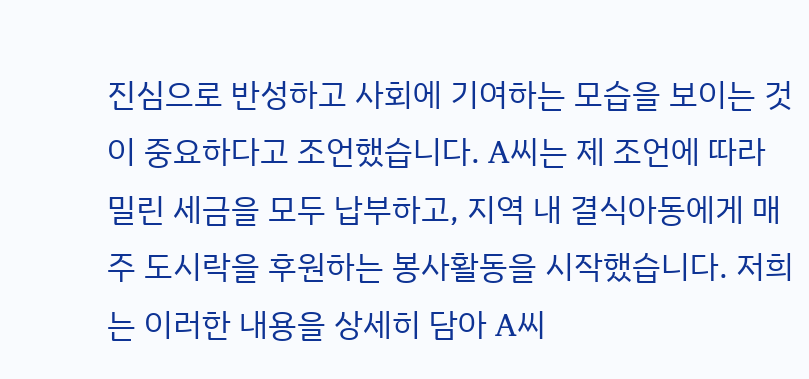진심으로 반성하고 사회에 기여하는 모습을 보이는 것이 중요하다고 조언했습니다. A씨는 제 조언에 따라 밀린 세금을 모두 납부하고, 지역 내 결식아동에게 매주 도시락을 후원하는 봉사활동을 시작했습니다. 저희는 이러한 내용을 상세히 담아 A씨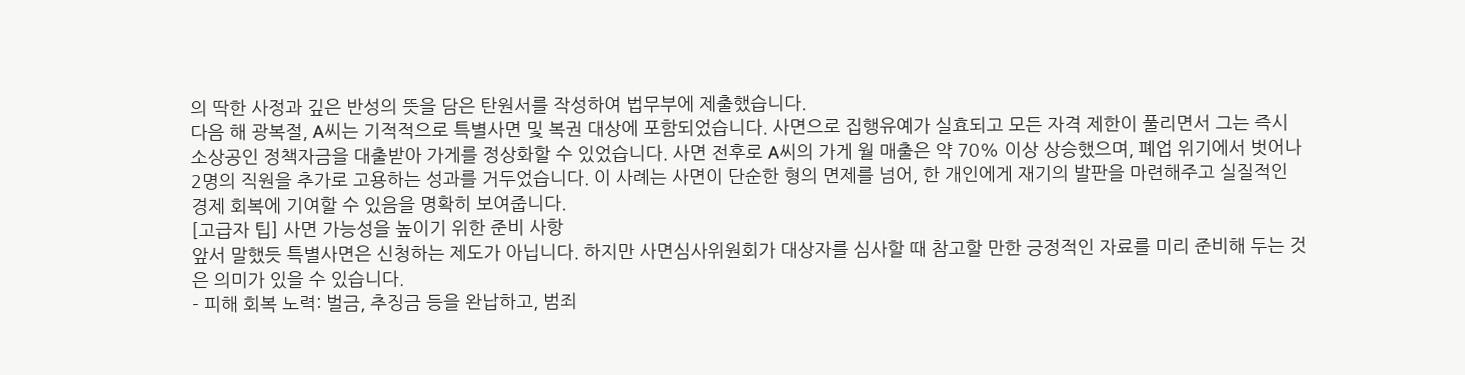의 딱한 사정과 깊은 반성의 뜻을 담은 탄원서를 작성하여 법무부에 제출했습니다.
다음 해 광복절, A씨는 기적적으로 특별사면 및 복권 대상에 포함되었습니다. 사면으로 집행유예가 실효되고 모든 자격 제한이 풀리면서 그는 즉시 소상공인 정책자금을 대출받아 가게를 정상화할 수 있었습니다. 사면 전후로 A씨의 가게 월 매출은 약 70% 이상 상승했으며, 폐업 위기에서 벗어나 2명의 직원을 추가로 고용하는 성과를 거두었습니다. 이 사례는 사면이 단순한 형의 면제를 넘어, 한 개인에게 재기의 발판을 마련해주고 실질적인 경제 회복에 기여할 수 있음을 명확히 보여줍니다.
[고급자 팁] 사면 가능성을 높이기 위한 준비 사항
앞서 말했듯 특별사면은 신청하는 제도가 아닙니다. 하지만 사면심사위원회가 대상자를 심사할 때 참고할 만한 긍정적인 자료를 미리 준비해 두는 것은 의미가 있을 수 있습니다.
- 피해 회복 노력: 벌금, 추징금 등을 완납하고, 범죄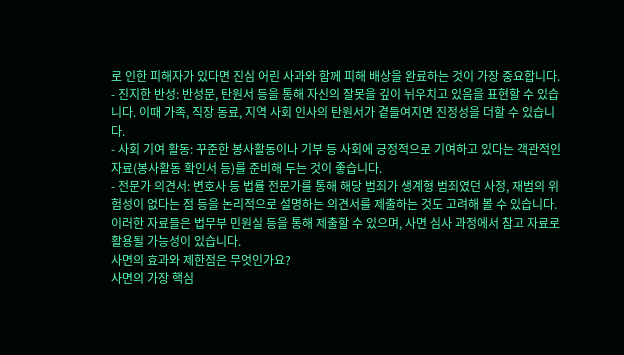로 인한 피해자가 있다면 진심 어린 사과와 함께 피해 배상을 완료하는 것이 가장 중요합니다.
- 진지한 반성: 반성문, 탄원서 등을 통해 자신의 잘못을 깊이 뉘우치고 있음을 표현할 수 있습니다. 이때 가족, 직장 동료, 지역 사회 인사의 탄원서가 곁들여지면 진정성을 더할 수 있습니다.
- 사회 기여 활동: 꾸준한 봉사활동이나 기부 등 사회에 긍정적으로 기여하고 있다는 객관적인 자료(봉사활동 확인서 등)를 준비해 두는 것이 좋습니다.
- 전문가 의견서: 변호사 등 법률 전문가를 통해 해당 범죄가 생계형 범죄였던 사정, 재범의 위험성이 없다는 점 등을 논리적으로 설명하는 의견서를 제출하는 것도 고려해 볼 수 있습니다.
이러한 자료들은 법무부 민원실 등을 통해 제출할 수 있으며, 사면 심사 과정에서 참고 자료로 활용될 가능성이 있습니다.
사면의 효과와 제한점은 무엇인가요?
사면의 가장 핵심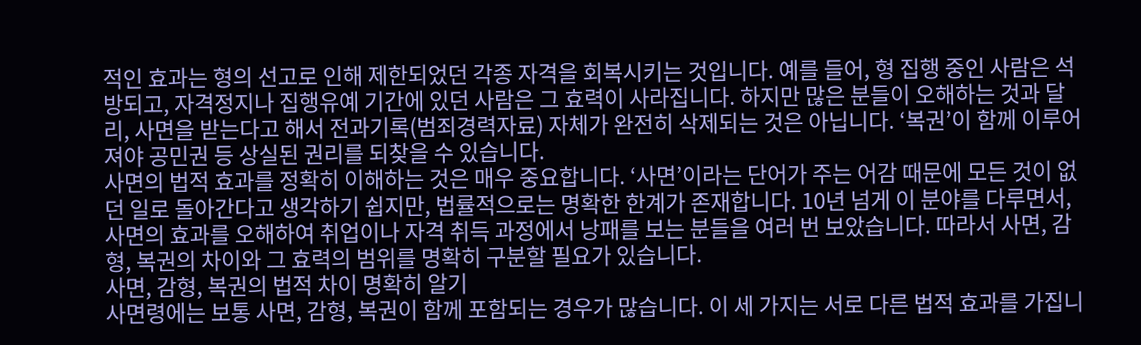적인 효과는 형의 선고로 인해 제한되었던 각종 자격을 회복시키는 것입니다. 예를 들어, 형 집행 중인 사람은 석방되고, 자격정지나 집행유예 기간에 있던 사람은 그 효력이 사라집니다. 하지만 많은 분들이 오해하는 것과 달리, 사면을 받는다고 해서 전과기록(범죄경력자료) 자체가 완전히 삭제되는 것은 아닙니다. ‘복권’이 함께 이루어져야 공민권 등 상실된 권리를 되찾을 수 있습니다.
사면의 법적 효과를 정확히 이해하는 것은 매우 중요합니다. ‘사면’이라는 단어가 주는 어감 때문에 모든 것이 없던 일로 돌아간다고 생각하기 쉽지만, 법률적으로는 명확한 한계가 존재합니다. 10년 넘게 이 분야를 다루면서, 사면의 효과를 오해하여 취업이나 자격 취득 과정에서 낭패를 보는 분들을 여러 번 보았습니다. 따라서 사면, 감형, 복권의 차이와 그 효력의 범위를 명확히 구분할 필요가 있습니다.
사면, 감형, 복권의 법적 차이 명확히 알기
사면령에는 보통 사면, 감형, 복권이 함께 포함되는 경우가 많습니다. 이 세 가지는 서로 다른 법적 효과를 가집니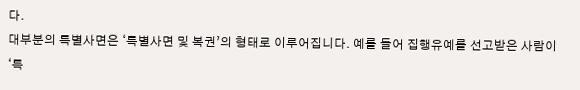다.
대부분의 특별사면은 ‘특별사면 및 복권’의 형태로 이루어집니다. 예를 들어 집행유예를 선고받은 사람이 ‘특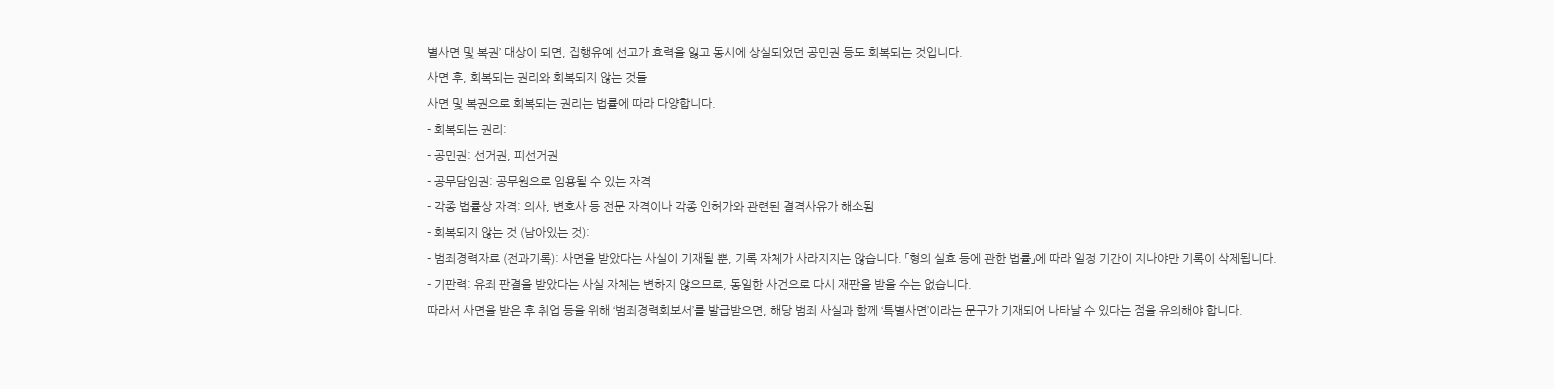별사면 및 복권’ 대상이 되면, 집행유예 선고가 효력을 잃고 동시에 상실되었던 공민권 등도 회복되는 것입니다.
사면 후, 회복되는 권리와 회복되지 않는 것들
사면 및 복권으로 회복되는 권리는 법률에 따라 다양합니다.
- 회복되는 권리:
- 공민권: 선거권, 피선거권
- 공무담임권: 공무원으로 임용될 수 있는 자격
- 각종 법률상 자격: 의사, 변호사 등 전문 자격이나 각종 인허가와 관련된 결격사유가 해소됨
- 회복되지 않는 것 (남아있는 것):
- 범죄경력자료 (전과기록): 사면을 받았다는 사실이 기재될 뿐, 기록 자체가 사라지지는 않습니다. 「형의 실효 등에 관한 법률」에 따라 일정 기간이 지나야만 기록이 삭제됩니다.
- 기판력: 유죄 판결을 받았다는 사실 자체는 변하지 않으므로, 동일한 사건으로 다시 재판을 받을 수는 없습니다.
따라서 사면을 받은 후 취업 등을 위해 ‘범죄경력회보서’를 발급받으면, 해당 범죄 사실과 함께 ‘특별사면’이라는 문구가 기재되어 나타날 수 있다는 점을 유의해야 합니다.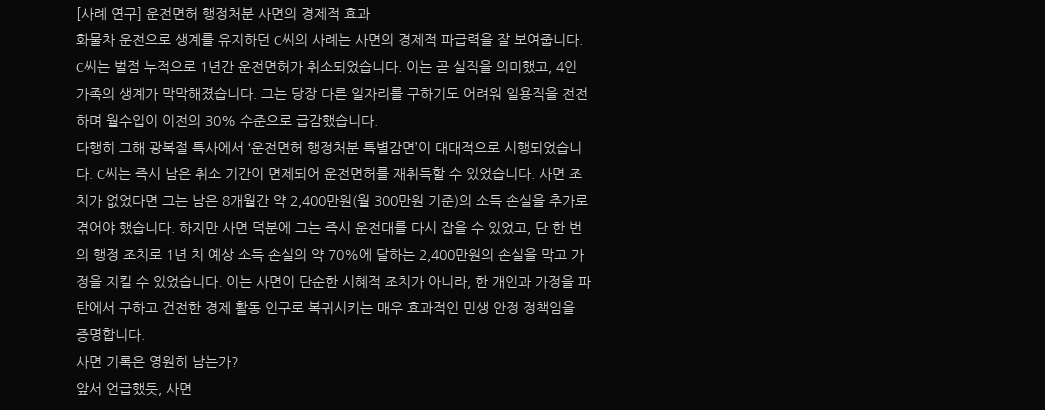[사례 연구] 운전면허 행정처분 사면의 경제적 효과
화물차 운전으로 생계를 유지하던 C씨의 사례는 사면의 경제적 파급력을 잘 보여줍니다. C씨는 벌점 누적으로 1년간 운전면허가 취소되었습니다. 이는 곧 실직을 의미했고, 4인 가족의 생계가 막막해졌습니다. 그는 당장 다른 일자리를 구하기도 어려워 일용직을 전전하며 월수입이 이전의 30% 수준으로 급감했습니다.
다행히 그해 광복절 특사에서 ‘운전면허 행정처분 특별감면’이 대대적으로 시행되었습니다. C씨는 즉시 남은 취소 기간이 면제되어 운전면허를 재취득할 수 있었습니다. 사면 조치가 없었다면 그는 남은 8개월간 약 2,400만원(월 300만원 기준)의 소득 손실을 추가로 겪어야 했습니다. 하지만 사면 덕분에 그는 즉시 운전대를 다시 잡을 수 있었고, 단 한 번의 행정 조치로 1년 치 예상 소득 손실의 약 70%에 달하는 2,400만원의 손실을 막고 가정을 지킬 수 있었습니다. 이는 사면이 단순한 시혜적 조치가 아니라, 한 개인과 가정을 파탄에서 구하고 건전한 경제 활동 인구로 복귀시키는 매우 효과적인 민생 안정 정책임을 증명합니다.
사면 기록은 영원히 남는가?
앞서 언급했듯, 사면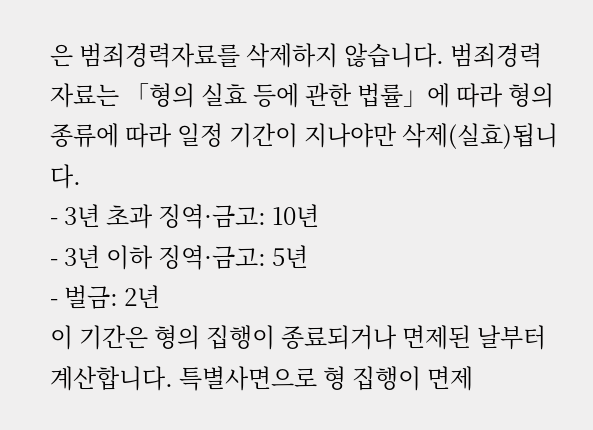은 범죄경력자료를 삭제하지 않습니다. 범죄경력자료는 「형의 실효 등에 관한 법률」에 따라 형의 종류에 따라 일정 기간이 지나야만 삭제(실효)됩니다.
- 3년 초과 징역·금고: 10년
- 3년 이하 징역·금고: 5년
- 벌금: 2년
이 기간은 형의 집행이 종료되거나 면제된 날부터 계산합니다. 특별사면으로 형 집행이 면제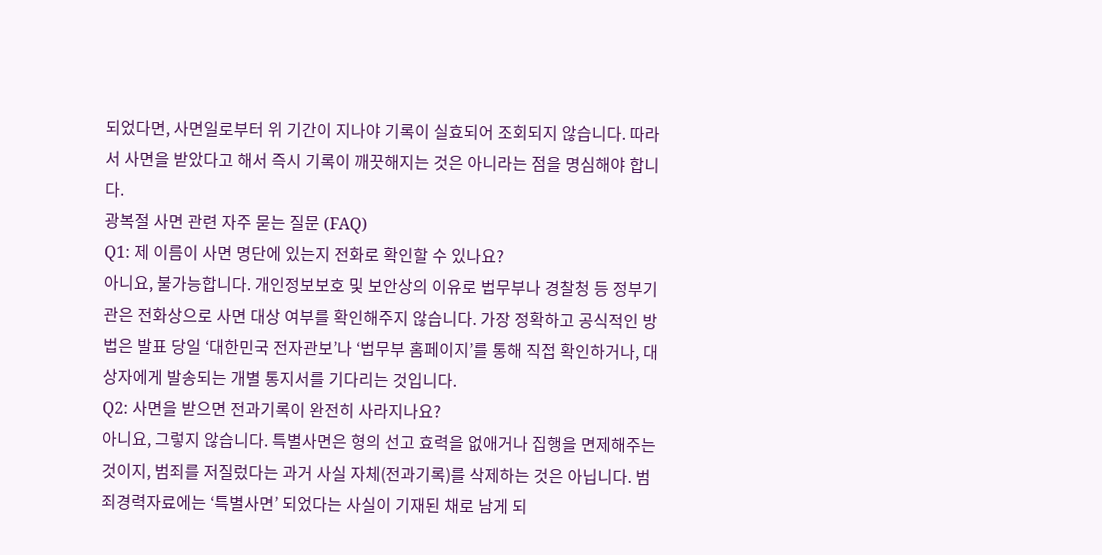되었다면, 사면일로부터 위 기간이 지나야 기록이 실효되어 조회되지 않습니다. 따라서 사면을 받았다고 해서 즉시 기록이 깨끗해지는 것은 아니라는 점을 명심해야 합니다.
광복절 사면 관련 자주 묻는 질문 (FAQ)
Q1: 제 이름이 사면 명단에 있는지 전화로 확인할 수 있나요?
아니요, 불가능합니다. 개인정보보호 및 보안상의 이유로 법무부나 경찰청 등 정부기관은 전화상으로 사면 대상 여부를 확인해주지 않습니다. 가장 정확하고 공식적인 방법은 발표 당일 ‘대한민국 전자관보’나 ‘법무부 홈페이지’를 통해 직접 확인하거나, 대상자에게 발송되는 개별 통지서를 기다리는 것입니다.
Q2: 사면을 받으면 전과기록이 완전히 사라지나요?
아니요, 그렇지 않습니다. 특별사면은 형의 선고 효력을 없애거나 집행을 면제해주는 것이지, 범죄를 저질렀다는 과거 사실 자체(전과기록)를 삭제하는 것은 아닙니다. 범죄경력자료에는 ‘특별사면’ 되었다는 사실이 기재된 채로 남게 되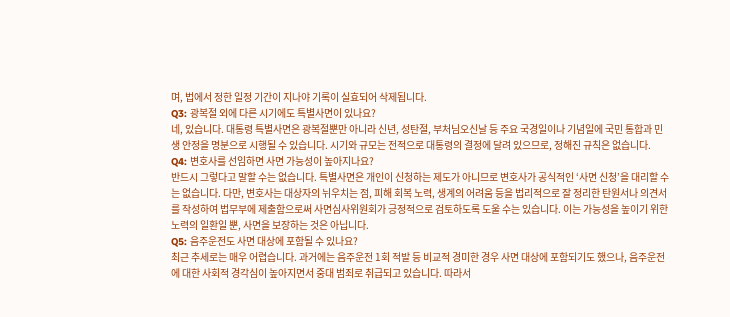며, 법에서 정한 일정 기간이 지나야 기록이 실효되어 삭제됩니다.
Q3: 광복절 외에 다른 시기에도 특별사면이 있나요?
네, 있습니다. 대통령 특별사면은 광복절뿐만 아니라 신년, 성탄절, 부처님오신날 등 주요 국경일이나 기념일에 국민 통합과 민생 안정을 명분으로 시행될 수 있습니다. 시기와 규모는 전적으로 대통령의 결정에 달려 있으므로, 정해진 규칙은 없습니다.
Q4: 변호사를 선임하면 사면 가능성이 높아지나요?
반드시 그렇다고 말할 수는 없습니다. 특별사면은 개인이 신청하는 제도가 아니므로 변호사가 공식적인 ‘사면 신청’을 대리할 수는 없습니다. 다만, 변호사는 대상자의 뉘우치는 점, 피해 회복 노력, 생계의 어려움 등을 법리적으로 잘 정리한 탄원서나 의견서를 작성하여 법무부에 제출함으로써 사면심사위원회가 긍정적으로 검토하도록 도울 수는 있습니다. 이는 가능성을 높이기 위한 노력의 일환일 뿐, 사면을 보장하는 것은 아닙니다.
Q5: 음주운전도 사면 대상에 포함될 수 있나요?
최근 추세로는 매우 어렵습니다. 과거에는 음주운전 1회 적발 등 비교적 경미한 경우 사면 대상에 포함되기도 했으나, 음주운전에 대한 사회적 경각심이 높아지면서 중대 범죄로 취급되고 있습니다. 따라서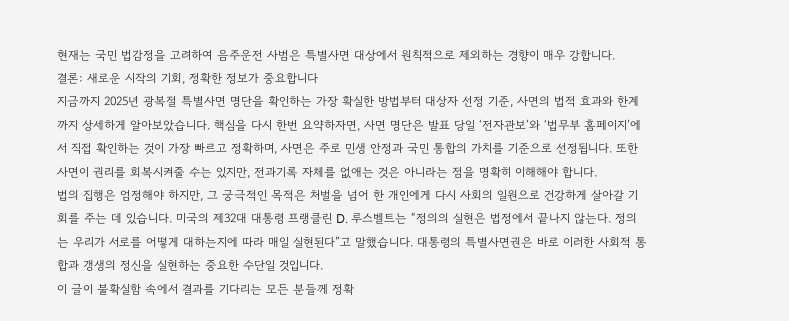현재는 국민 법감정을 고려하여 음주운전 사범은 특별사면 대상에서 원칙적으로 제외하는 경향이 매우 강합니다.
결론: 새로운 시작의 기회, 정확한 정보가 중요합니다
지금까지 2025년 광복절 특별사면 명단을 확인하는 가장 확실한 방법부터 대상자 선정 기준, 사면의 법적 효과와 한계까지 상세하게 알아보았습니다. 핵심을 다시 한번 요약하자면, 사면 명단은 발표 당일 ‘전자관보’와 ‘법무부 홈페이지’에서 직접 확인하는 것이 가장 빠르고 정확하며, 사면은 주로 민생 안정과 국민 통합의 가치를 기준으로 선정됩니다. 또한 사면이 권리를 회복시켜줄 수는 있지만, 전과기록 자체를 없애는 것은 아니라는 점을 명확히 이해해야 합니다.
법의 집행은 엄정해야 하지만, 그 궁극적인 목적은 처벌을 넘어 한 개인에게 다시 사회의 일원으로 건강하게 살아갈 기회를 주는 데 있습니다. 미국의 제32대 대통령 프랭클린 D. 루스벨트는 “정의의 실현은 법정에서 끝나지 않는다. 정의는 우리가 서로를 어떻게 대하는지에 따라 매일 실현된다”고 말했습니다. 대통령의 특별사면권은 바로 이러한 사회적 통합과 갱생의 정신을 실현하는 중요한 수단일 것입니다.
이 글이 불확실함 속에서 결과를 기다리는 모든 분들께 정확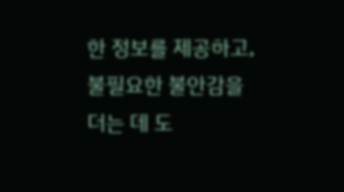한 정보를 제공하고, 불필요한 불안감을 더는 데 도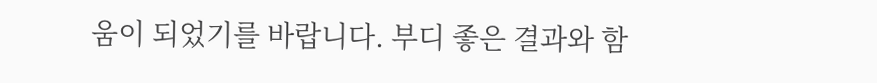움이 되었기를 바랍니다. 부디 좋은 결과와 함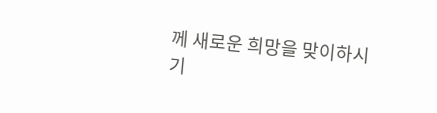께 새로운 희망을 맞이하시기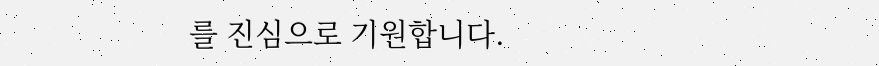를 진심으로 기원합니다.